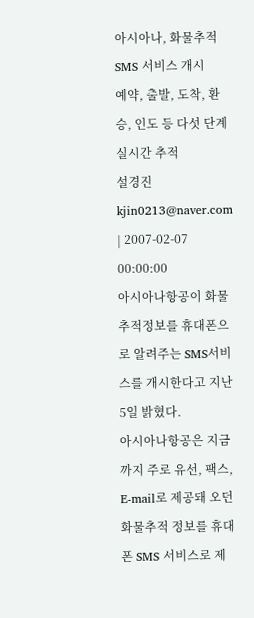아시아나, 화물추적 SMS 서비스 개시
예약, 출발, 도착, 환승, 인도 등 다섯 단계 실시간 추적
설경진
kjin0213@naver.com | 2007-02-07 00:00:00
아시아나항공이 화물추적정보를 휴대폰으로 알려주는 SMS서비스를 개시한다고 지난 5일 밝혔다.
아시아나항공은 지금까지 주로 유선, 팩스, E-mail로 제공돼 오던 화물추적 정보를 휴대폰 SMS 서비스로 제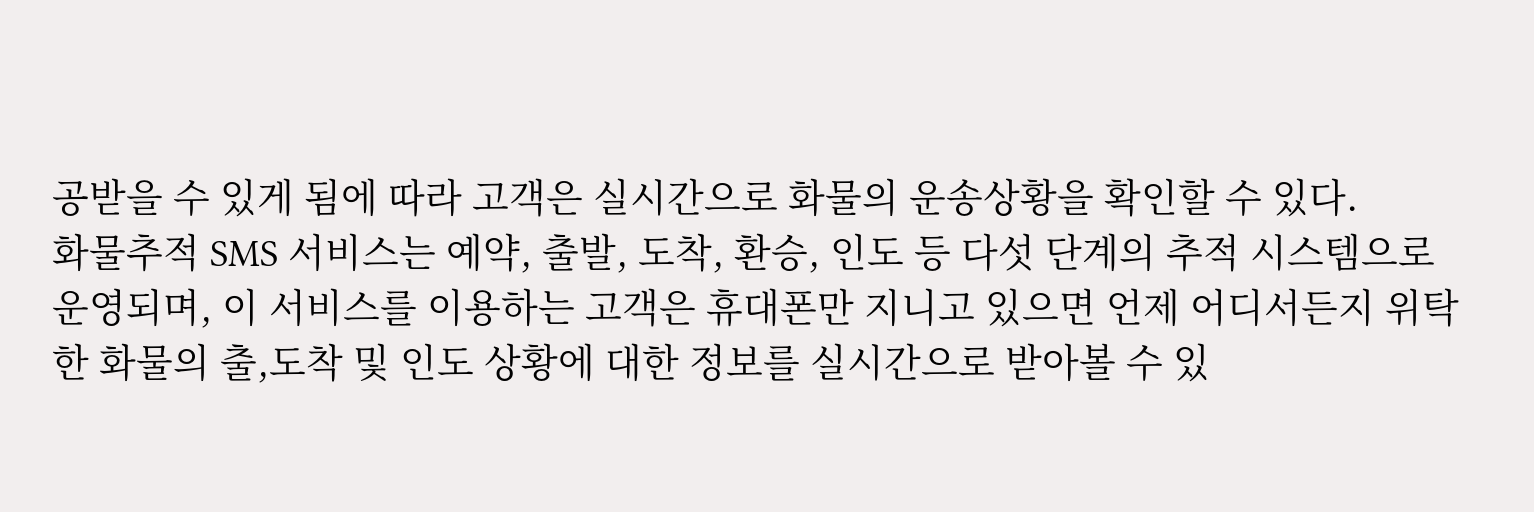공받을 수 있게 됨에 따라 고객은 실시간으로 화물의 운송상황을 확인할 수 있다.
화물추적 SMS 서비스는 예약, 출발, 도착, 환승, 인도 등 다섯 단계의 추적 시스템으로 운영되며, 이 서비스를 이용하는 고객은 휴대폰만 지니고 있으면 언제 어디서든지 위탁한 화물의 출,도착 및 인도 상황에 대한 정보를 실시간으로 받아볼 수 있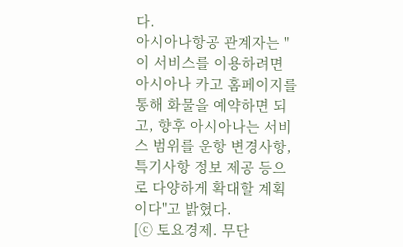다.
아시아나항공 관계자는 "이 서비스를 이용하려면 아시아나 카고 홈페이지를 통해 화물을 예약하면 되고, 향후 아시아나는 서비스 범위를 운항 변경사항, 특기사항 정보 제공 등으로 다양하게 확대할 계획이다"고 밝혔다.
[ⓒ 토요경제. 무단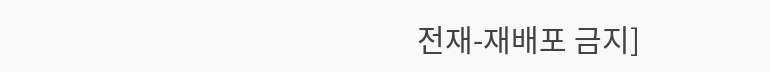전재-재배포 금지]